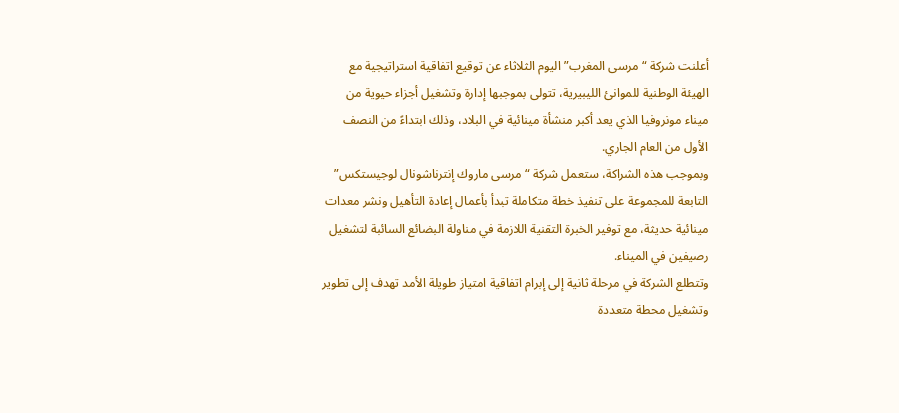أعلنت شركة “مرسى المغرب” اليوم الثلاثاء عن توقيع اتفاقية استراتيجية مع الهيئة الوطنية للموانئ الليبيرية، تتولى بموجبها إدارة وتشغيل أجزاء حيوية من ميناء مونروفيا الذي يعد أكبر منشأة مينائية في البلاد، وذلك ابتداءً من النصف الأول من العام الجاري.
وبموجب هذه الشراكة، ستعمل شركة “مرسى ماروك إنترناشونال لوجيستكس” التابعة للمجموعة على تنفيذ خطة متكاملة تبدأ بأعمال إعادة التأهيل ونشر معدات مينائية حديثة، مع توفير الخبرة التقنية اللازمة في مناولة البضائع السائبة لتشغيل رصيفين في الميناء.
وتتطلع الشركة في مرحلة ثانية إلى إبرام اتفاقية امتياز طويلة الأمد تهدف إلى تطوير وتشغيل محطة متعددة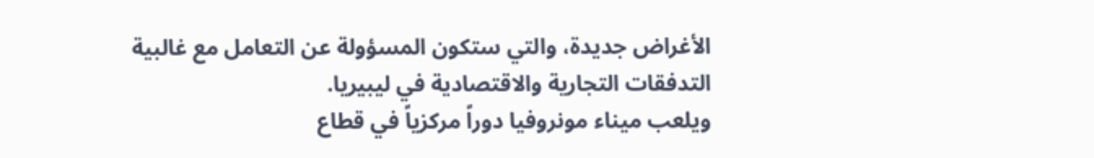الأغراض جديدة، والتي ستكون المسؤولة عن التعامل مع غالبية التدفقات التجارية والاقتصادية في ليبيريا.
ويلعب ميناء مونروفيا دوراً مركزياً في قطاع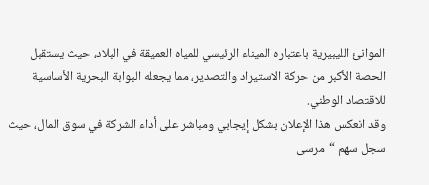الموانئ الليبيرية باعتباره الميناء الرئيسي للمياه العميقة في البلاد، حيث يستقبل الحصة الأكبر من حركة الاستيراد والتصدير، مما يجعله البوابة البحرية الأساسية للاقتصاد الوطني.
وقد انعكس هذا الإعلان بشكل إيجابي ومباشر على أداء الشركة في سوق المال، حيث سجل سهم “مرسى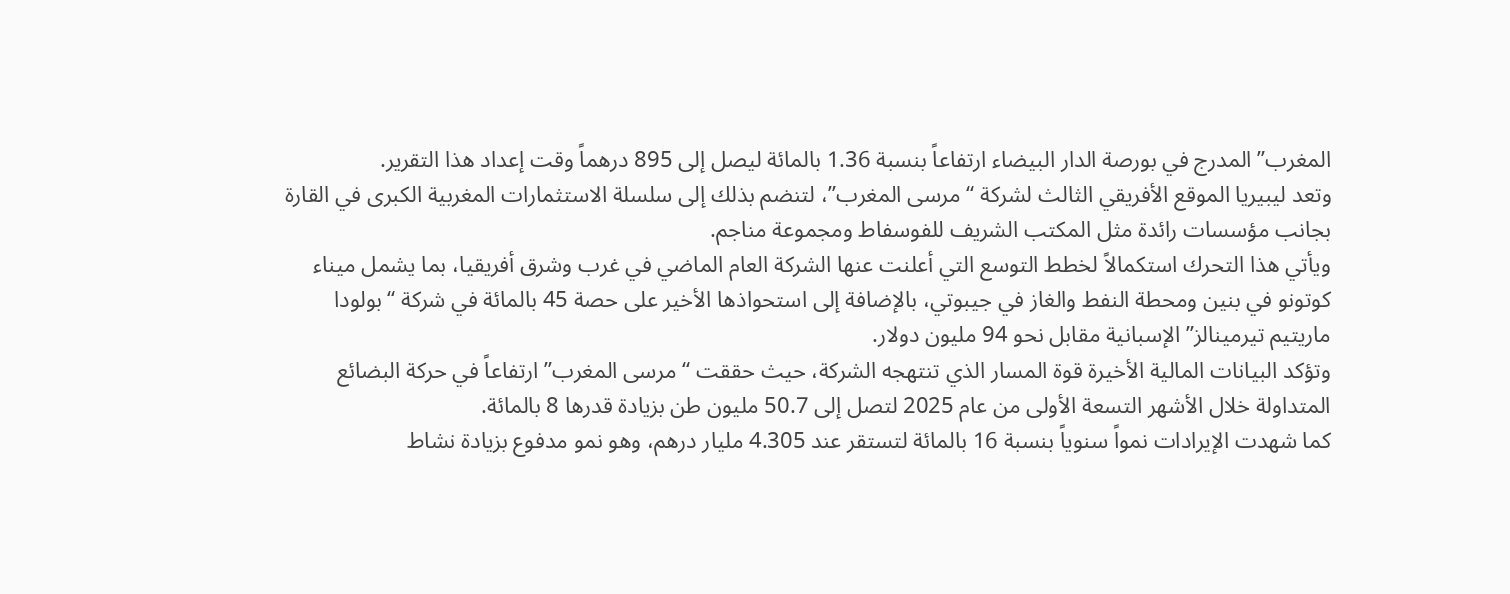المغرب” المدرج في بورصة الدار البيضاء ارتفاعاً بنسبة 1.36 بالمائة ليصل إلى 895 درهماً وقت إعداد هذا التقرير.
وتعد ليبيريا الموقع الأفريقي الثالث لشركة “مرسى المغرب”، لتنضم بذلك إلى سلسلة الاستثمارات المغربية الكبرى في القارة بجانب مؤسسات رائدة مثل المكتب الشريف للفوسفاط ومجموعة مناجم.
ويأتي هذا التحرك استكمالاً لخطط التوسع التي أعلنت عنها الشركة العام الماضي في غرب وشرق أفريقيا، بما يشمل ميناء كوتونو في بنين ومحطة النفط والغاز في جيبوتي، بالإضافة إلى استحواذها الأخير على حصة 45 بالمائة في شركة “بولودا ماريتيم تيرمينالز” الإسبانية مقابل نحو 94 مليون دولار.
وتؤكد البيانات المالية الأخيرة قوة المسار الذي تنتهجه الشركة، حيث حققت “مرسى المغرب” ارتفاعاً في حركة البضائع المتداولة خلال الأشهر التسعة الأولى من عام 2025 لتصل إلى 50.7 مليون طن بزيادة قدرها 8 بالمائة.
كما شهدت الإيرادات نمواً سنوياً بنسبة 16 بالمائة لتستقر عند 4.305 مليار درهم، وهو نمو مدفوع بزيادة نشاط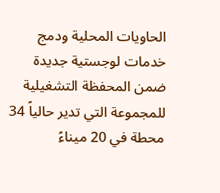الحاويات المحلية ودمج خدمات لوجستية جديدة ضمن المحفظة التشغيلية للمجموعة التي تدير حالياً 34 محطة في 20 ميناءً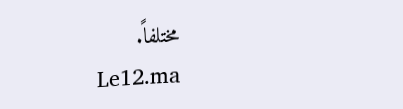مختلفاً.
Le12.ma